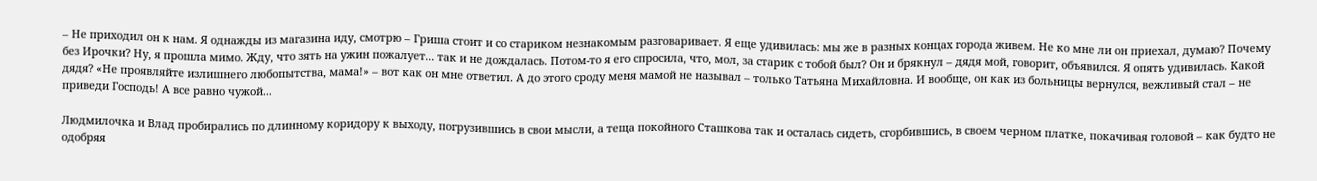– Не приходил он к нам. Я однажды из магазина иду, смотрю – Гриша стоит и со стариком незнакомым разговаривает. Я еще удивилась: мы же в разных концах города живем. Не ко мне ли он приехал, думаю? Почему без Ирочки? Ну, я прошла мимо. Жду, что зять на ужин пожалует... так и не дождалась. Потом-то я его спросила, что, мол, за старик с тобой был? Он и брякнул – дядя мой, говорит, объявился. Я опять удивилась. Какой дядя? «Не проявляйте излишнего любопытства, мама!» – вот как он мне ответил. А до этого сроду меня мамой не называл – только Татьяна Михайловна. И вообще, он как из больницы вернулся, вежливый стал – не приведи Господь! А все равно чужой...

Людмилочка и Влад пробирались по длинному коридору к выходу, погрузившись в свои мысли, а теща покойного Сташкова так и осталась сидеть, сгорбившись, в своем черном платке, покачивая головой – как будто не одобряя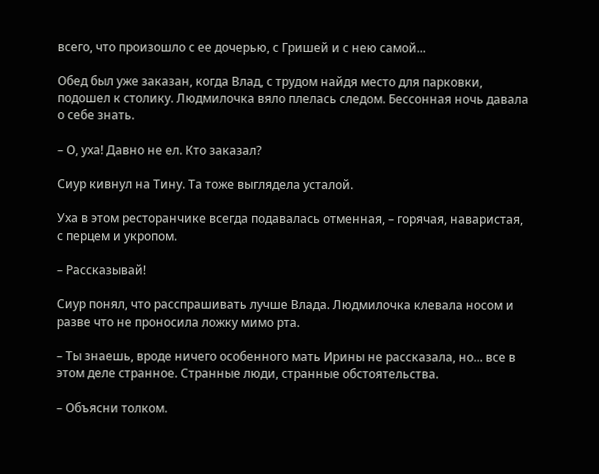всего, что произошло с ее дочерью, с Гришей и с нею самой...

Обед был уже заказан, когда Влад, с трудом найдя место для парковки, подошел к столику. Людмилочка вяло плелась следом. Бессонная ночь давала о себе знать.

– О, уха! Давно не ел. Кто заказал?

Сиур кивнул на Тину. Та тоже выглядела усталой.

Уха в этом ресторанчике всегда подавалась отменная, – горячая, наваристая, с перцем и укропом.

– Рассказывай!

Сиур понял, что расспрашивать лучше Влада. Людмилочка клевала носом и разве что не проносила ложку мимо рта.

– Ты знаешь, вроде ничего особенного мать Ирины не рассказала, но... все в этом деле странное. Странные люди, странные обстоятельства.

– Объясни толком.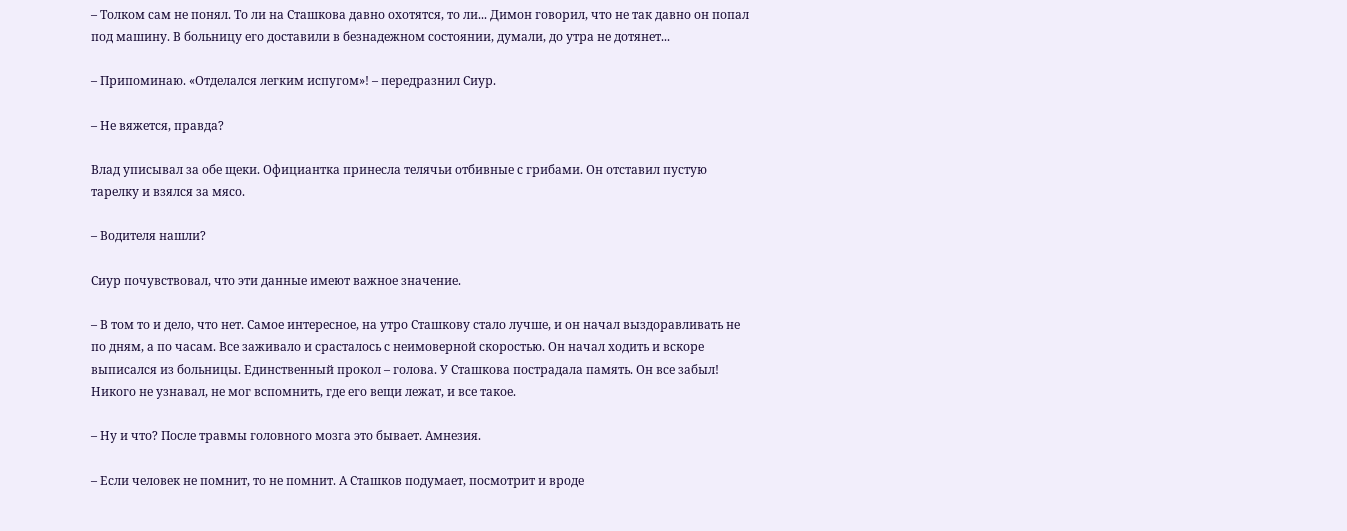– Толком сам не понял. То ли на Сташкова давно охотятся, то ли... Димон говорил, что не так давно он попал под машину. В больницу его доставили в безнадежном состоянии, думали, до утра не дотянет...

– Припоминаю. «Отделался легким испугом»! – передразнил Сиур.

– Не вяжется, правда?

Влад уписывал за обе щеки. Официантка принесла телячьи отбивные с грибами. Он отставил пустую тарелку и взялся за мясо.

– Водителя нашли?

Сиур почувствовал, что эти данные имеют важное значение.

– В том то и дело, что нет. Самое интересное, на утро Сташкову стало лучше, и он начал выздоравливать не по дням, а по часам. Все заживало и срасталось с неимоверной скоростью. Он начал ходить и вскоре выписался из больницы. Единственный прокол – голова. У Сташкова пострадала память. Он все забыл! Никого не узнавал, не мог вспомнить, где его вещи лежат, и все такое.

– Ну и что? После травмы головного мозга это бывает. Амнезия.

– Если человек не помнит, то не помнит. А Сташков подумает, посмотрит и вроде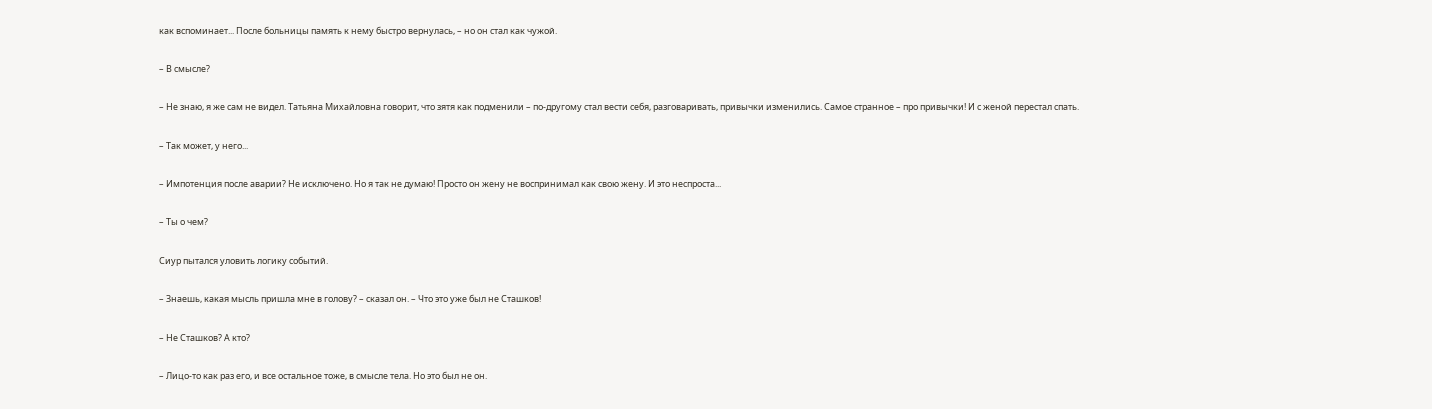как вспоминает... После больницы память к нему быстро вернулась, – но он стал как чужой.

– В смысле?

– Не знаю, я же сам не видел. Татьяна Михайловна говорит, что зятя как подменили – по-другому стал вести себя, разговаривать, привычки изменились. Самое странное – про привычки! И с женой перестал спать.

– Так может, у него...

– Импотенция после аварии? Не исключено. Но я так не думаю! Просто он жену не воспринимал как свою жену. И это неспроста...

– Ты о чем?

Сиур пытался уловить логику событий.

– Знаешь, какая мысль пришла мне в голову? – сказал он. – Что это уже был не Сташков!

– Не Сташков? А кто?

– Лицо-то как раз его, и все остальное тоже, в смысле тела. Но это был не он.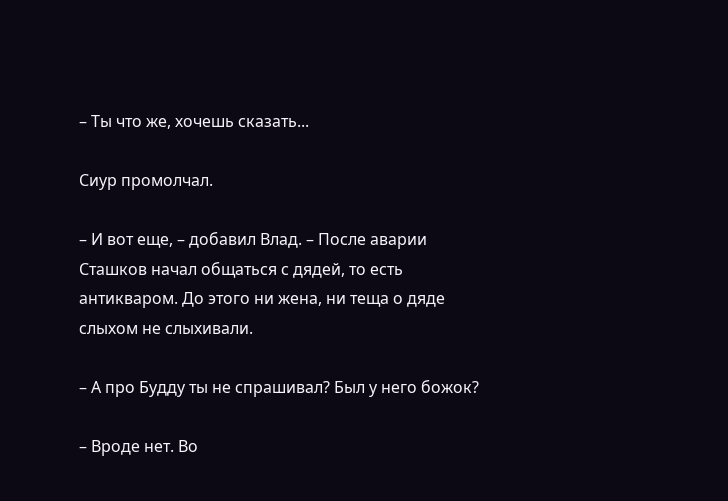– Ты что же, хочешь сказать...

Сиур промолчал.

– И вот еще, – добавил Влад. – После аварии Сташков начал общаться с дядей, то есть антикваром. До этого ни жена, ни теща о дяде слыхом не слыхивали.

– А про Будду ты не спрашивал? Был у него божок?

– Вроде нет. Во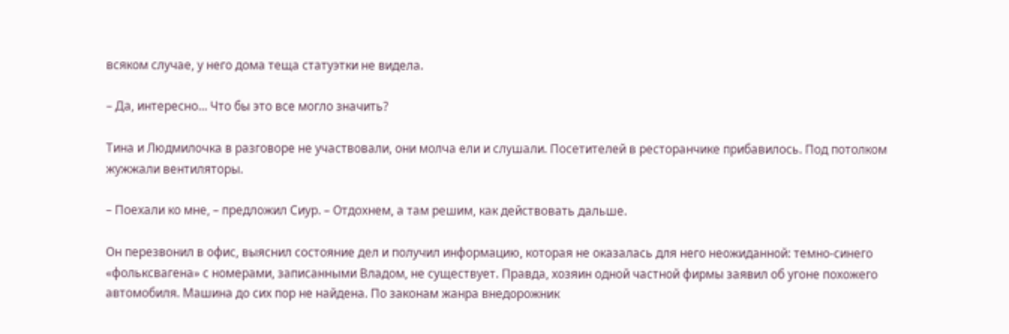всяком случае, у него дома теща статуэтки не видела.

– Да, интересно... Что бы это все могло значить?

Тина и Людмилочка в разговоре не участвовали, они молча ели и слушали. Посетителей в ресторанчике прибавилось. Под потолком жужжали вентиляторы.

– Поехали ко мне, – предложил Сиур. – Отдохнем, а там решим, как действовать дальше.

Он перезвонил в офис, выяснил состояние дел и получил информацию, которая не оказалась для него неожиданной: темно-синего «фольксвагена» с номерами, записанными Владом, не существует. Правда, хозяин одной частной фирмы заявил об угоне похожего автомобиля. Машина до сих пор не найдена. По законам жанра внедорожник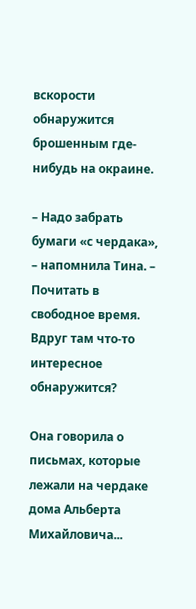вскорости обнаружится брошенным где-нибудь на окраине.

– Надо забрать бумаги «с чердака», – напомнила Тина. – Почитать в свободное время. Вдруг там что-то интересное обнаружится?

Она говорила о письмах, которые лежали на чердаке дома Альберта Михайловича...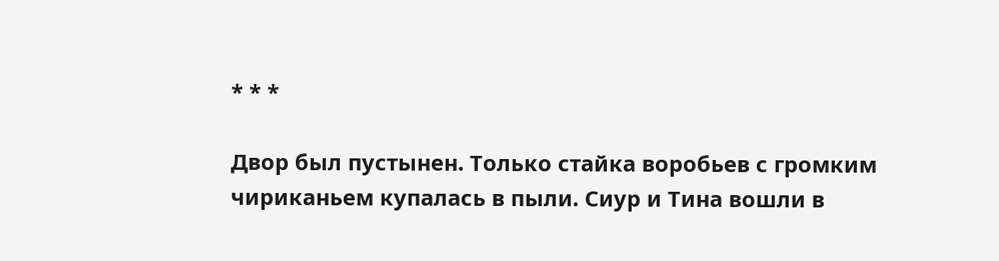* * *

Двор был пустынен. Только стайка воробьев с громким чириканьем купалась в пыли. Сиур и Тина вошли в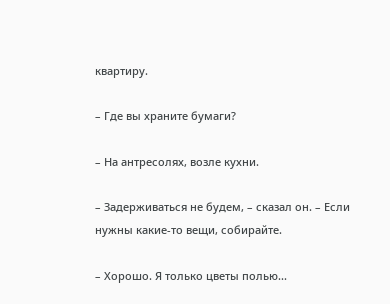квартиру.

– Где вы храните бумаги?

– На антресолях, возле кухни.

– Задерживаться не будем, – сказал он. – Если нужны какие-то вещи, собирайте.

– Хорошо. Я только цветы полью...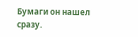Бумаги он нашел сразу.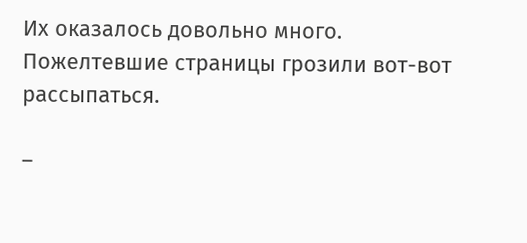Их оказалось довольно много. Пожелтевшие страницы грозили вот-вот рассыпаться.

–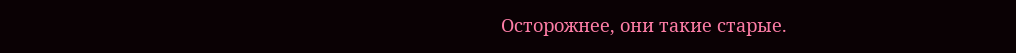Осторожнее, они такие старые.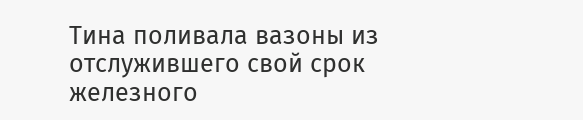Тина поливала вазоны из отслужившего свой срок железного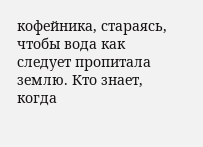кофейника, стараясь, чтобы вода как следует пропитала землю. Кто знает, когда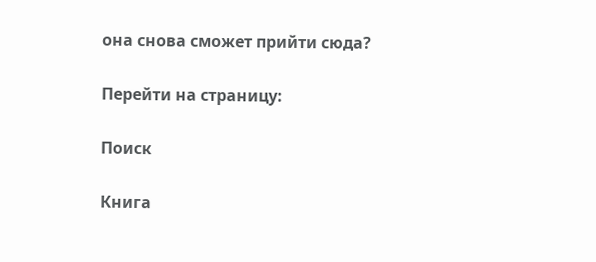она снова сможет прийти сюда?

Перейти на страницу:

Поиск

Книга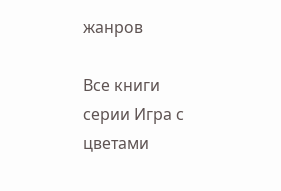жанров

Все книги серии Игра с цветами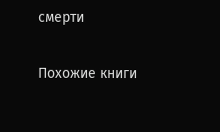смерти

Похожие книги